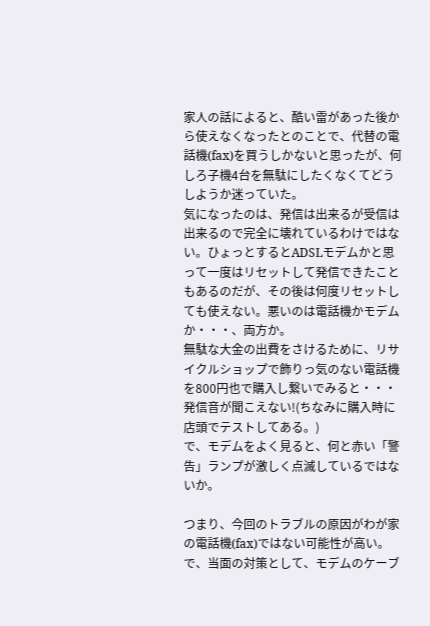家人の話によると、酷い雷があった後から使えなくなったとのことで、代替の電話機(fax)を買うしかないと思ったが、何しろ子機4台を無駄にしたくなくてどうしようか迷っていた。
気になったのは、発信は出来るが受信は出来るので完全に壊れているわけではない。ひょっとするとADSLモデムかと思って一度はリセットして発信できたこともあるのだが、その後は何度リセットしても使えない。悪いのは電話機かモデムか・・・、両方か。
無駄な大金の出費をさけるために、リサイクルショップで飾りっ気のない電話機を800円也で購入し繋いでみると・・・発信音が聞こえない!(ちなみに購入時に店頭でテストしてある。)
で、モデムをよく見ると、何と赤い「警告」ランプが激しく点滅しているではないか。

つまり、今回のトラブルの原因がわが家の電話機(fax)ではない可能性が高い。で、当面の対策として、モデムのケーブ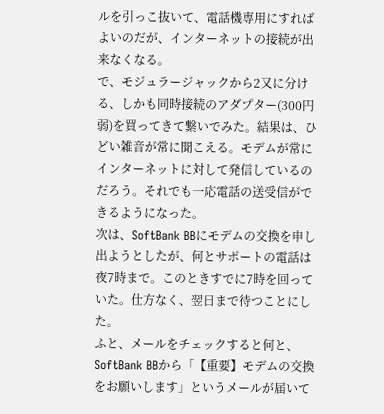ルを引っこ抜いて、電話機専用にすればよいのだが、インターネットの接続が出来なくなる。
で、モジュラージャックから2又に分ける、しかも同時接続のアダプター(300円弱)を買ってきて繋いでみた。結果は、ひどい雑音が常に聞こえる。モデムが常にインターネットに対して発信しているのだろう。それでも一応電話の送受信ができるようになった。
次は、SoftBank BBにモデムの交換を申し出ようとしたが、何とサポートの電話は夜7時まで。このときすでに7時を回っていた。仕方なく、翌日まで待つことにした。
ふと、メールをチェックすると何と、SoftBank BBから「【重要】モデムの交換をお願いします」というメールが届いて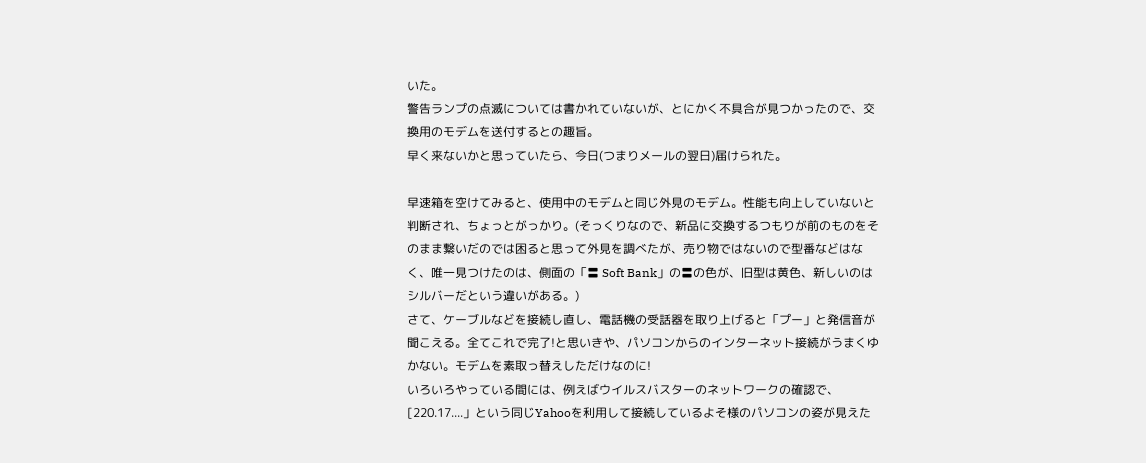いた。
警告ランプの点滅については書かれていないが、とにかく不具合が見つかったので、交換用のモデムを送付するとの趣旨。
早く来ないかと思っていたら、今日(つまりメールの翌日)届けられた。

早速箱を空けてみると、使用中のモデムと同じ外見のモデム。性能も向上していないと判断され、ちょっとがっかり。(そっくりなので、新品に交換するつもりが前のものをそのまま繋いだのでは困ると思って外見を調べたが、売り物ではないので型番などはなく、唯一見つけたのは、側面の「〓 Soft Bank」の〓の色が、旧型は黄色、新しいのはシルバーだという違いがある。)
さて、ケーブルなどを接続し直し、電話機の受話器を取り上げると「プー」と発信音が聞こえる。全てこれで完了!と思いきや、パソコンからのインターネット接続がうまくゆかない。モデムを素取っ替えしただけなのに!
いろいろやっている間には、例えばウイルスバスターのネットワークの確認で、[220.17....」という同じYahooを利用して接続しているよそ様のパソコンの姿が見えた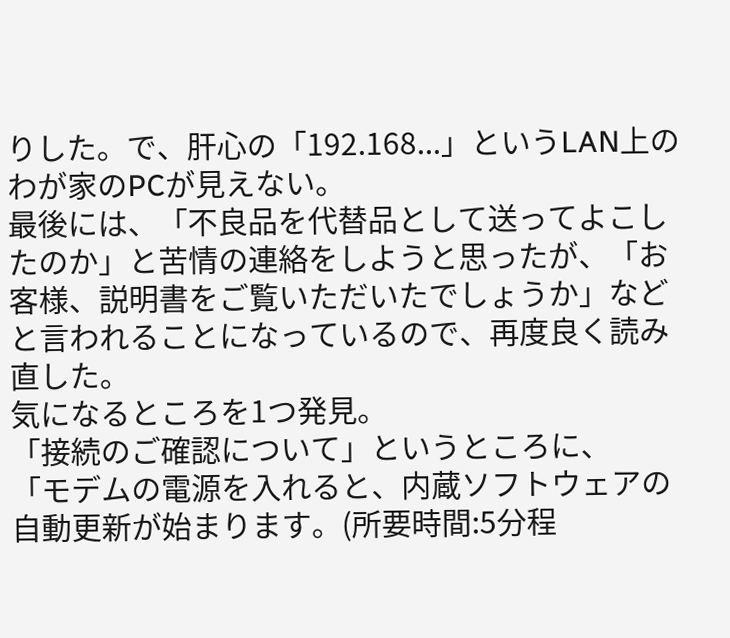りした。で、肝心の「192.168...」というLAN上のわが家のPCが見えない。
最後には、「不良品を代替品として送ってよこしたのか」と苦情の連絡をしようと思ったが、「お客様、説明書をご覧いただいたでしょうか」などと言われることになっているので、再度良く読み直した。
気になるところを1つ発見。
「接続のご確認について」というところに、
「モデムの電源を入れると、内蔵ソフトウェアの自動更新が始まります。(所要時間:5分程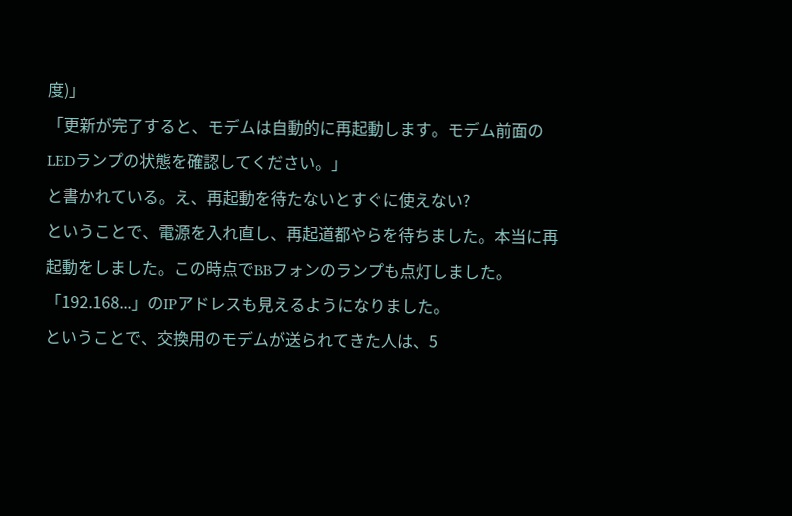度)」
「更新が完了すると、モデムは自動的に再起動します。モデム前面のLEDランプの状態を確認してください。」
と書かれている。え、再起動を待たないとすぐに使えない?
ということで、電源を入れ直し、再起道都やらを待ちました。本当に再起動をしました。この時点でBBフォンのランプも点灯しました。
「192.168...」のIPアドレスも見えるようになりました。
ということで、交換用のモデムが送られてきた人は、5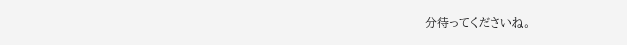分待ってくださいね。